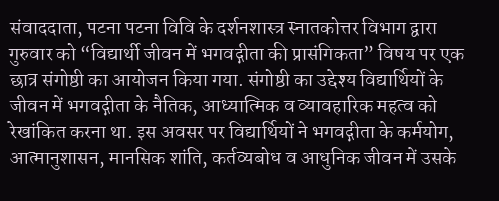संवाददाता, पटना पटना विवि के दर्शनशास्त्र स्नातकोत्तर विभाग द्वारा गुरुवार को “विद्यार्थी जीवन में भगवद्गीता की प्रासंगिकता” विषय पर एक छात्र संगोष्ठी का आयोजन किया गया. संगोष्ठी का उद्देश्य विद्यार्थियों के जीवन में भगवद्गीता के नैतिक, आध्यात्मिक व व्यावहारिक महत्व को रेखांकित करना था. इस अवसर पर विद्यार्थियों ने भगवद्गीता के कर्मयोग, आत्मानुशासन, मानसिक शांति, कर्तव्यबोध व आधुनिक जीवन में उसके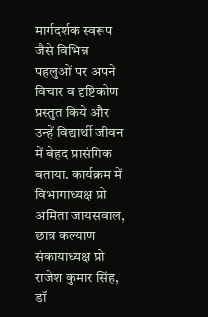मार्गदर्शक स्वरूप जैसे विभिन्न पहलुओं पर अपने विचार व दृष्टिकोण प्रस्तुत किये और उन्हें विद्यार्थी जीवन में बेहद प्रासंगिक बताया. कार्यक्रम में विभागाध्यक्ष प्रो अमिता जायसवाल, छात्र कल्याण संकायाध्यक्ष प्रो राजेश कुमार सिंह, डॉ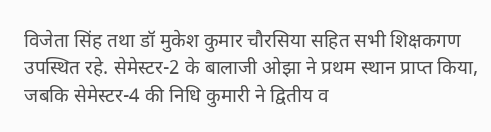विजेता सिंह तथा डॉ मुकेश कुमार चौरसिया सहित सभी शिक्षकगण उपस्थित रहे. सेमेस्टर-2 के बालाजी ओझा ने प्रथम स्थान प्राप्त किया, जबकि सेमेस्टर-4 की निधि कुमारी ने द्वितीय व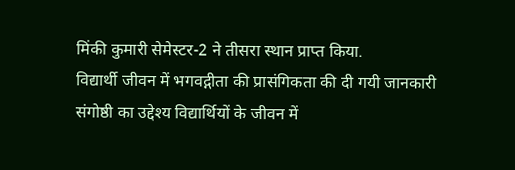मिंकी कुमारी सेमेस्टर-2 ने तीसरा स्थान प्राप्त किया.
विद्यार्थी जीवन में भगवद्गीता की प्रासंगिकता की दी गयी जानकारी
संगोष्ठी का उद्देश्य विद्यार्थियों के जीवन में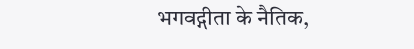भगवद्गीता के नैतिक,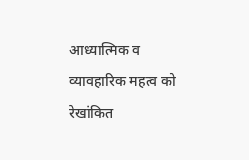आध्यात्मिक व व्यावहारिक महत्व को रेखांकित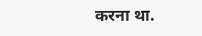करना था.